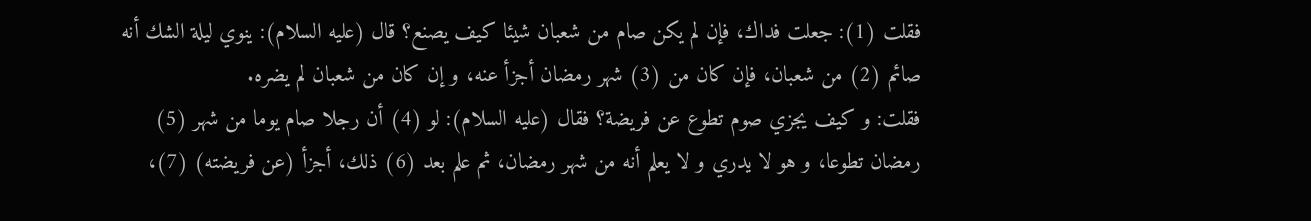فقلت (1): جعلت فداك، فإن لم يكن صام من شعبان شيئا كيف يصنع؟ قال (عليه السلام): ينوي ليلة الشك أنه صائم (2) من شعبان، فإن كان من (3) شهر رمضان أجزأ عنه، و إن كان من شعبان لم يضره.
فقلت: و كيف يجزي صوم تطوع عن فريضة؟ فقال (عليه السلام): لو (4) أن رجلا صام يوما من شهر (5) رمضان تطوعا، و هو لا يدري و لا يعلم أنه من شهر رمضان، ثم علم بعد (6) ذلك، أجزأ (عن فريضته) (7)،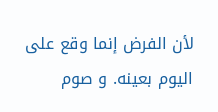لأن الفرض إنما وقع على اليوم بعينه. و صوم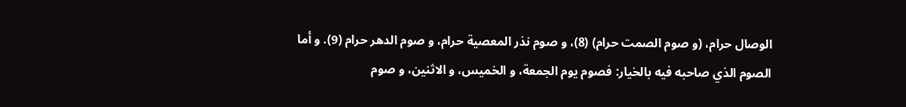الوصال حرام، (و صوم الصمت حرام) (8)، و صوم نذر المعصية حرام، و صوم الدهر حرام (9). و أما الصوم الذي صاحبه فيه بالخيار: فصوم يوم الجمعة، و الخميس، و الاثنين، و صوم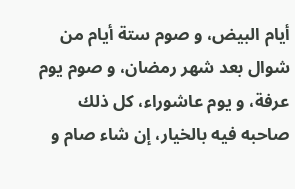أيام البيض، و صوم ستة أيام من شوال بعد شهر رمضان، و صوم يوم عرفة، و يوم عاشوراء، كل ذلك صاحبه فيه بالخيار، إن شاء صام و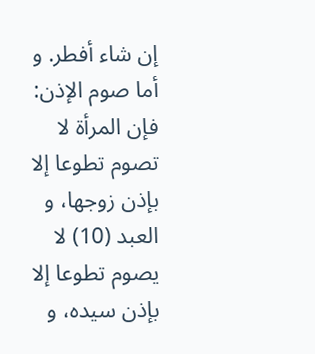إن شاء أفطر. و أما صوم الإذن: فإن المرأة لا تصوم تطوعا إلا بإذن زوجها، و العبد (10) لا يصوم تطوعا إلا بإذن سيده، و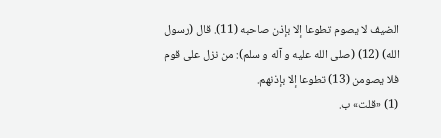الضيف لا يصوم تطوعا إلا بإذن صاحبه (11). قال (رسول الله) (12) (صلى الله عليه و آله و سلم): من نزل على قوم فلا يصومن (13) تطوعا إلا بإذنهم.
(1) «قلت» ب.